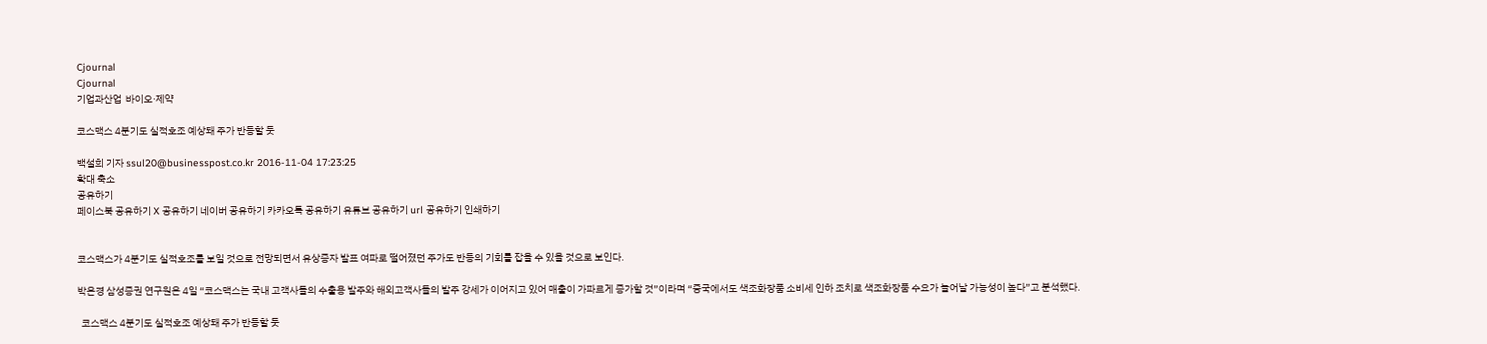Cjournal
Cjournal
기업과산업  바이오·제약

코스맥스 4분기도 실적호조 예상돼 주가 반등할 듯

백설희 기자 ssul20@businesspost.co.kr 2016-11-04 17:23:25
확대 축소
공유하기
페이스북 공유하기 X 공유하기 네이버 공유하기 카카오톡 공유하기 유튜브 공유하기 url 공유하기 인쇄하기


코스맥스가 4분기도 실적호조를 보일 것으로 전망되면서 유상증자 발표 여파로 떨어졌던 주가도 반등의 기회를 잡을 수 있을 것으로 보인다.

박은경 삼성증권 연구원은 4일 “코스맥스는 국내 고객사들의 수출용 발주와 해외고객사들의 발주 강세가 이어지고 있어 매출이 가파르게 증가할 것”이라며 “중국에서도 색조화장품 소비세 인하 조치로 색조화장품 수요가 늘어날 가능성이 높다”고 분석했다.

  코스맥스 4분기도 실적호조 예상돼 주가 반등할 듯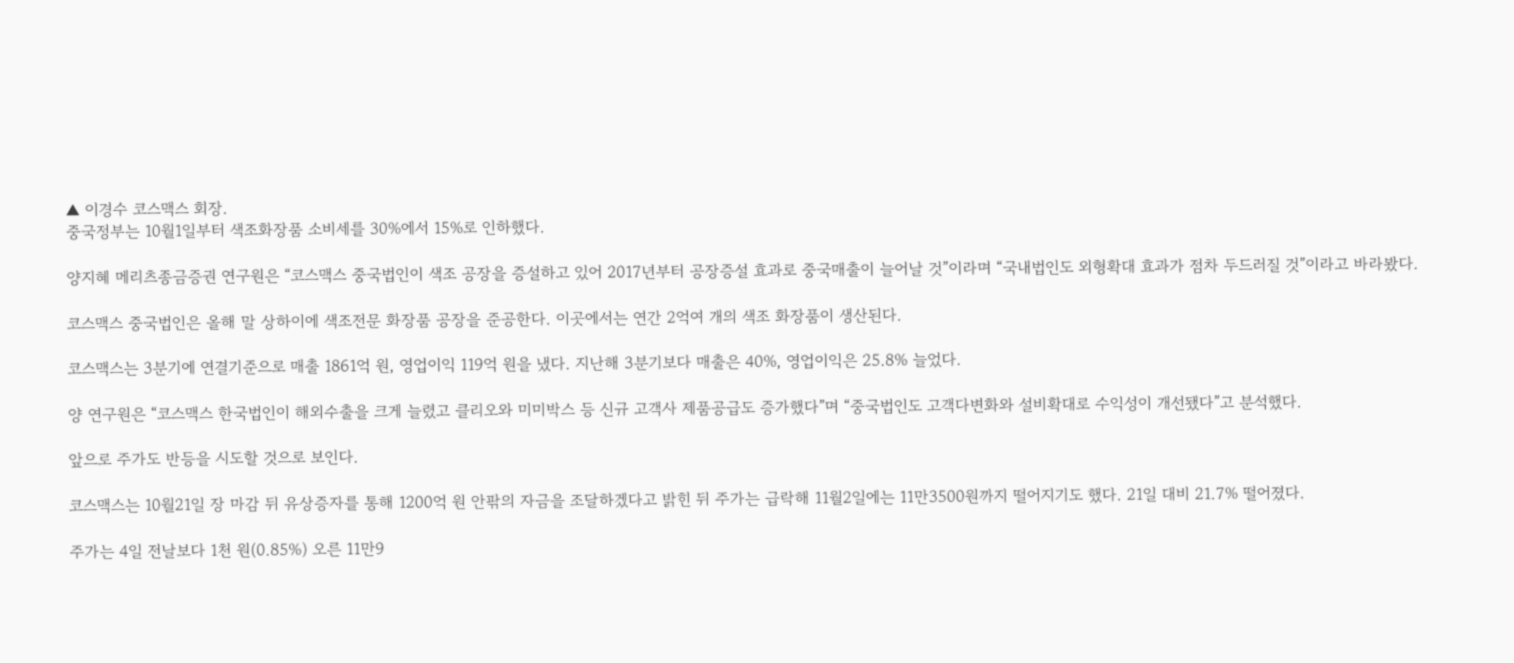▲ 이경수 코스맥스 회장.
중국정부는 10월1일부터 색조화장품 소비세를 30%에서 15%로 인하했다.

양지혜 메리츠종금증권 연구원은 “코스맥스 중국법인이 색조 공장을 증설하고 있어 2017년부터 공장증설 효과로 중국매출이 늘어날 것”이라며 “국내법인도 외형확대 효과가 점차 두드러질 것”이라고 바라봤다.

코스맥스 중국법인은 올해 말 상하이에 색조전문 화장품 공장을 준공한다. 이곳에서는 연간 2억여 개의 색조 화장품이 생산된다.

코스맥스는 3분기에 연결기준으로 매출 1861억 원, 영업이익 119억 원을 냈다. 지난해 3분기보다 매출은 40%, 영업이익은 25.8% 늘었다.

양 연구원은 “코스맥스 한국법인이 해외수출을 크게 늘렸고 클리오와 미미박스 등 신규 고객사 제품공급도 증가했다”며 “중국법인도 고객다변화와 설비확대로 수익성이 개선됐다”고 분석했다.

앞으로 주가도 반등을 시도할 것으로 보인다.

코스맥스는 10월21일 장 마감 뒤 유상증자를 통해 1200억 원 안팎의 자금을 조달하겠다고 밝힌 뒤 주가는 급락해 11월2일에는 11만3500원까지 떨어지기도 했다. 21일 대비 21.7% 떨어졌다.

주가는 4일 전날보다 1천 원(0.85%) 오른 11만9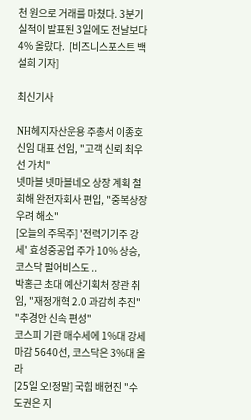천 원으로 거래를 마쳤다. 3분기 실적이 발표된 3일에도 전날보다 4% 올랐다.  [비즈니스포스트 백설희 기자]

최신기사

NH헤지자산운용 주총서 이종호 신임 대표 선임, "고객 신뢰 최우선 가치"
넷마블 넷마블네오 상장 계획 철회해 완전자회사 편입, "중복상장 우려 해소"
[오늘의 주목주] '전력기기주 강세' 효성중공업 주가 10% 상승, 코스닥 펄어비스도 ..
박홍근 초대 예산기획처 장관 취임, "재정개혁 2.0 과감히 추진" "추경안 신속 편성"
코스피 기관 매수세에 1%대 강세 마감 5640선, 코스닥은 3%대 올라
[25일 오!정말] 국힘 배현진 "수도권은 지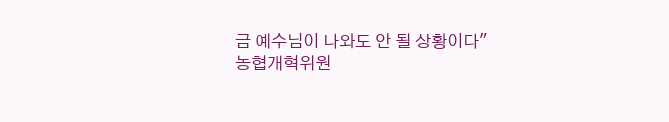금 예수님이 나와도 안 될 상황이다"
농협개혁위원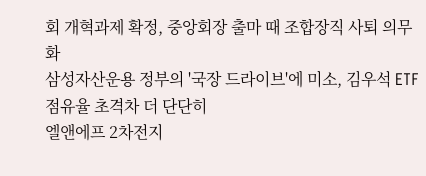회 개혁과제 확정, 중앙회장 출마 때 조합장직 사퇴 의무화
삼성자산운용 정부의 '국장 드라이브'에 미소, 김우석 ETF 점유율 초격차 더 단단히
엘앤에프 2차전지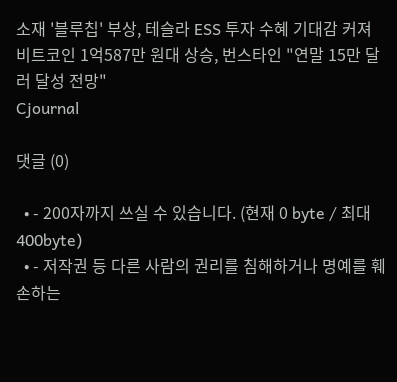소재 '블루칩' 부상, 테슬라 ESS 투자 수혜 기대감 커져
비트코인 1억587만 원대 상승, 번스타인 "연말 15만 달러 달성 전망"
Cjournal

댓글 (0)

  • - 200자까지 쓰실 수 있습니다. (현재 0 byte / 최대 400byte)
  • - 저작권 등 다른 사람의 권리를 침해하거나 명예를 훼손하는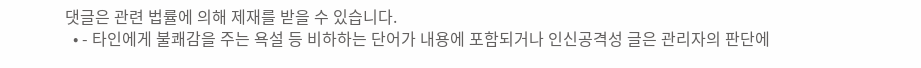댓글은 관련 법률에 의해 제재를 받을 수 있습니다.
  • - 타인에게 불쾌감을 주는 욕설 등 비하하는 단어가 내용에 포함되거나 인신공격성 글은 관리자의 판단에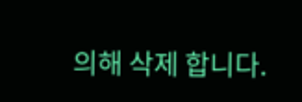의해 삭제 합니다.